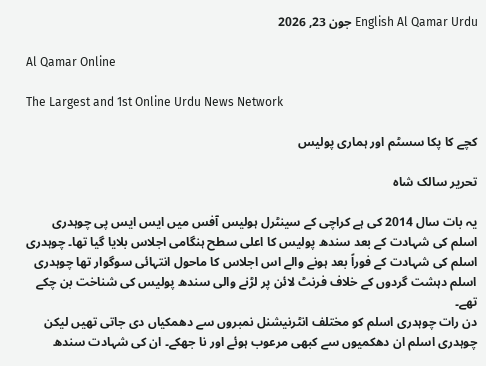English Al Qamar Urdu جون 23, 2026

Al Qamar Online

The Largest and 1st Online Urdu News Network

کچے کا پکا سسٹم اور ہماری پولیس

تحریر سالک شاہ

یہ بات سال 2014 کی ہے کراچی کے سینٹرل ہولیس آفس میں ایس ایس پی چوہدری اسلم کی شہادت کے بعد سندھ پولیس کا اعلی سطح ہنگامی اجلاس بلایا گیا تھا۔ چوہدری اسلم کی شہادت کے فوراً بعد ہونے والے اس اجلاس کا ماحول انتہائی سوگوار تھا چوہدری اسلم دہشت گردوں کے خلاف فرنٹ لائن پر لڑنے والی سندھ پولیس کی شناخت بن چکے تھے۔
دن رات چوہدری اسلم کو مختلف انٹرنیشنل نمبروں سے دھمکیاں دی جاتی تھیں لیکن چوہدری اسلم ان دھکمیوں سے کبھی مرعوب ہوئے اور نا جھکے۔ ان کی شہادت سندھ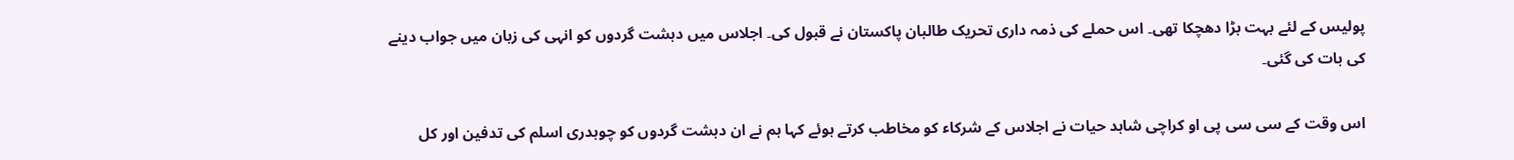پولیس کے لئے بہت بڑا دھچکا تھی۔ اس حملے کی ذمہ داری تحریک طالبان پاکستان نے قبول کی۔ اجلاس میں دہشت گردوں کو انہی کی زبان میں جواب دینے کی بات کی گئی۔

اس وقت کے سی سی پی او کراچی شاہد حیات نے اجلاس کے شرکاء کو مخاطب کرتے ہوئے کہا ہم نے ان دہشت گردوں کو چوہدری اسلم کی تدفین اور کل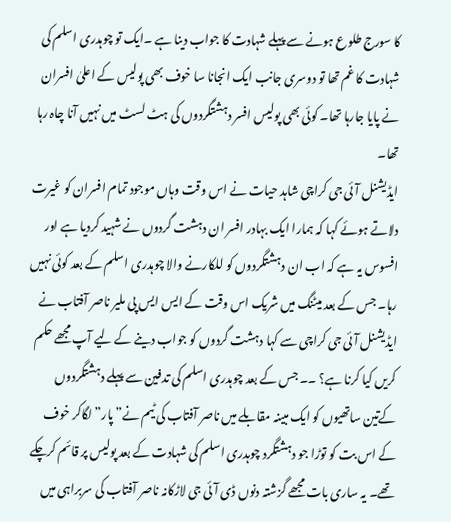کا سورج طلوع ہونے سے پہلے شہادت کا جواب دینا ہے ۔ایک تو چوہدری اسلم کی شہادت کا غم تھا تو دوسری جانب ایک انجانا سا خوف بھی پولیس کے اعلیٰ افسران نے پایا جارہا تھا۔ کوئی بھی پولیس افسر دہشتگردوں کی ہٹ لسٹ میں نہیں آنا چاہ رہا تھا۔
ایڈیشنل آئی جی کراچی شاہد حیات نے اس وقت وہاں موجود تمام افسران کو غیرت دلاتے ہوئے کہا کہ ہمارا ایک بہادر افسر ان دہشت گردوں نے شہید کردیا ہے اور افسوس یہ ہے کہ اب ان دہشتگردوں کو للکارنے والا چوہدری اسلم کے بعد کوئی نہیں رہا۔ جس کے بعد میٹنگ میں شریک اس وقت کے ایس ایس پی ملیر ناصر آفتاب نے ایڈیشنل آئی جی کراچی سے کہا دہشت گردوں کو جواب دینے کے لیے آپ مجھے حکم کریں کیا کرنا ہے؟ ۔۔ جس کے بعد چوہدری اسلم کی تدفین سے پہلے دہشتگردوں کےتین ساتھیوں کو ایک مبینہ مقابلے میں ناصر آفتاب کی ٹیم نے” پار” لگاکر خوف کے اس بت کو توڑا جو دہشتگرد چوہدری اسلم کی شہادت کے بعد پولیس پر قائم کرچکے تھے۔ یہ ساری بات مجھے گزشتہ دنوں ڈی آئی جی لاڑکانہ ناصر آفتاب کی سربراہی میں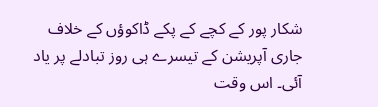شکار پور کے کچے کے پکے ڈاکوؤں کے خلاف جاری آپریشن کے تیسرے ہی روز تبادلے پر یاد آئی۔ اس وقت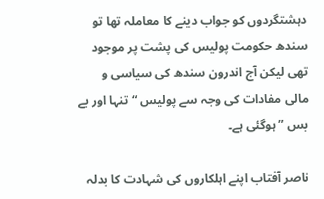دہشتگردوں کو جواب دینے کا معاملہ تھا تو سندھ حکومت پولیس کی پشت پر موجود تھی لیکن آج اندرون سندھ کی سیاسی و مالی مفادات کی وجہ سے پولیس “تنہا اور بے بس ” ہوگئی ہے۔

ناصر آفتاب اپنے اہلکاروں کی شہادت کا بدلہ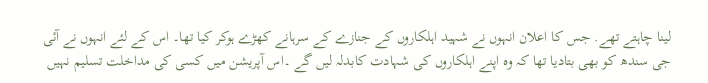لینا چاہتے تھے. جس کا اعلان انہوں نے شہید اہلکاروں کے جنازے کے سرہانے کھڑے ہوکر کیا تھا۔ اس کے لئے انہوں نے آئی جی سندھ کو بھی بتادیا تھا کہ وہ اپنے اہلکاروں کی شہادت کابدلہ لیں گے ۔اس آپریشن میں کسی کی مداخلت تسلیم نہیں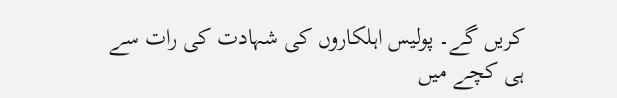کریں گے۔ پولیس اہلکاروں کی شہادت کی رات سے ہی کچے میں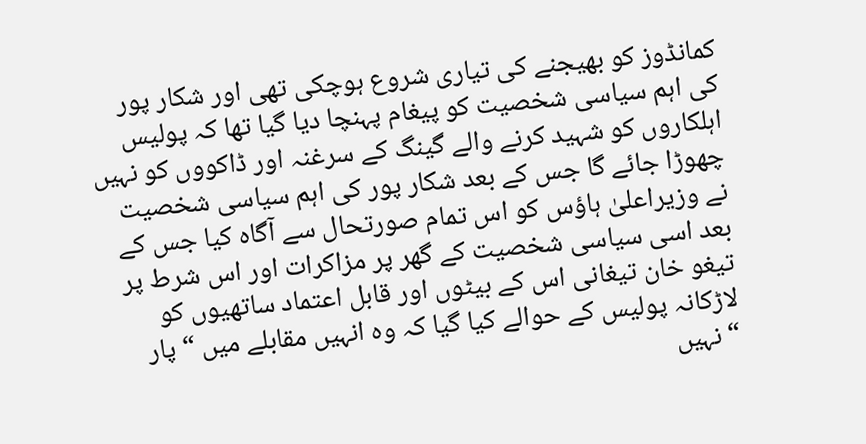کمانڈوز کو بھیجنے کی تیاری شروع ہوچکی تھی اور شکار پور کی اہم سیاسی شخصیت کو پیغام پہنچا دیا گیا تھا کہ پولیس اہلکاروں کو شہید کرنے والے گینگ کے سرغنہ اور ڈاکووں کو نہیں چھوڑا جائے گا جس کے بعد شکار پور کی اہم سیاسی شخصیت نے وزیراعلیٰ ہاؤس کو اس تمام صورتحال سے آگاہ کیا جس کے بعد اسی سیاسی شخصیت کے گھر پر مزاکرات اور اس شرط پر تیغو خان تیغانی اس کے بیٹوں اور قابل اعتماد ساتھیوں کو لاڑکانہ پولیس کے حوالے کیا گیا کہ وہ انہیں مقابلے میں “پار “نہیں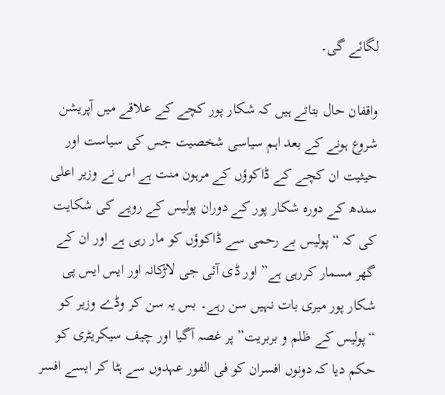لگائے گی۔

واقفان حال بتاتے ہیں کہ شکار پور کچے کے علاقے میں آپریشن شروع ہونے کے بعد اہم سیاسی شخصیت جس کی سیاست اور حیثیت ان کچے کے ڈاکوؤں کے مرہون منت ہے اس نے وزیر اعلی سندھ کے دورہ شکار پور کے دوران پولیس کے رویے کی شکایت کی کہ “پولیس بے رحمی سے ڈاکوؤں کو مار رہی ہے اور ان کے گھر مسمار کررہی ہے” اور ڈی آئی جی لاڑکانہ اور ایس ایس پی شکار پور میری بات نہیں سن رہے۔ بس یہ سن کر وڈے وزیر کو “پولیس کے ظلم و بربریت” پر غصہ آگیا اور چیف سیکریٹری کو حکم دیا کہ دونوں افسران کو فی الفور عہدوں سے ہٹا کر ایسے افسر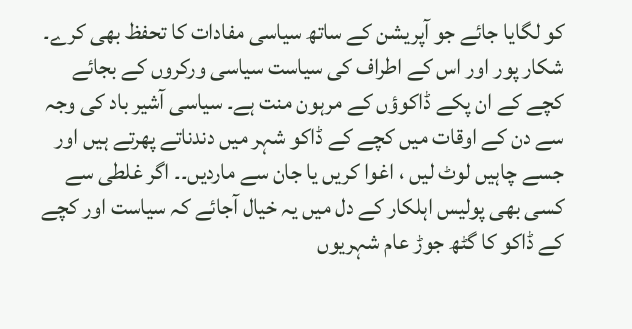کو لگایا جائے جو آپریشن کے ساتھ سیاسی مفادات کا تحفظ بھی کرے۔
شکار پور اور اس کے اطراف کی سیاست سیاسی ورکروں کے بجائے کچے کے ان پکے ڈاکوؤں کے مرہون منت ہے۔ سیاسی آشیر باد کی وجہ سے دن کے اوقات میں کچے کے ڈاکو شہر میں دندناتے پھرتے ہیں اور جسے چاہیں لوٹ لیں ، اغوا کریں یا جان سے ماردیں۔۔ اگر غلطی سے کسی بھی پولیس اہلکار کے دل میں یہ خیال آجائے کہ سیاست اور کچے کے ڈاکو کا گٹھ جوڑ عام شہریوں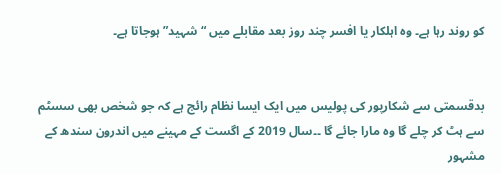کو روند رہا ہے۔ وہ اہلکار یا افسر چند روز بعد مقابلے میں “شہید” ہوجاتا ہے۔


بدقسمتی سے شکارپور کی پولیس میں ایک ایسا نظام رائج ہے کہ جو شخص بھی سسٹم سے ہٹ کر چلے گا وہ مارا جائے گا ۔۔سال 2019 کے اگست کے مہینے میں اندرون سندھ کے مشہور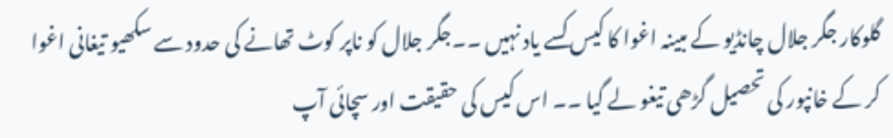گلوکار جگر جلال چانڈیو کے مبینہ اغوا کا کیس کسے یاد نہیں ۔۔جگر جلال کو ناپر کوٹ تھانے کی حدود سے سکھیو تیغانی اغوا کر کے خانپور کی تحصیل گڑھی تیغو لے گیا ۔۔ اس کیس کی حقیقت اور سچائی آپ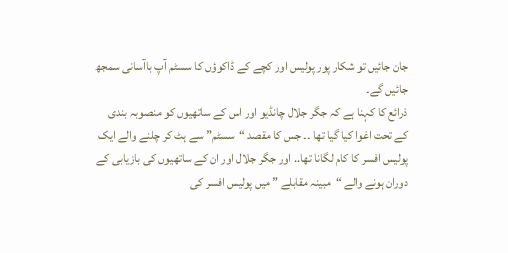جان جائیں تو شکار پور پولیس اور کچے کے ڈاکوؤں کا سسٹم آپ باآسانی سمجھ جائیں گے۔
ذرائع کا کہنا ہے کہ جگر جلال چانڈیو اور اس کے ساتھیوں کو منصوبہ بندی کے تحت اغوا کیا گیا تھا ۔۔ جس کا مقصد “سسٹم” سے ہٹ کر چلنے والے ایک پولیس افسر کا کام لگانا تھا.. اور جگر جلال اور ان کے ساتھیوں کی بازیابی کے دوران ہونے والے “مبینہ مقابلے ” میں پولیس افسر کی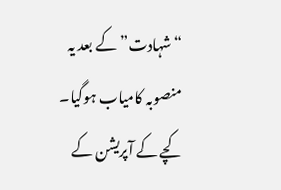“شہادت” کے بعد یہ منصوبہ کامیاب ہوگیا۔
کچے کے آپریشن کے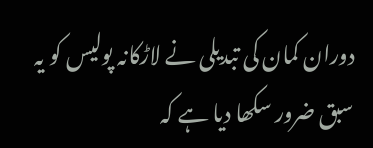دوران کمان کی تبدیلی نے لاڑکانہ پولیس کو یہ سبق ضرور سکھا دیا ہے کہ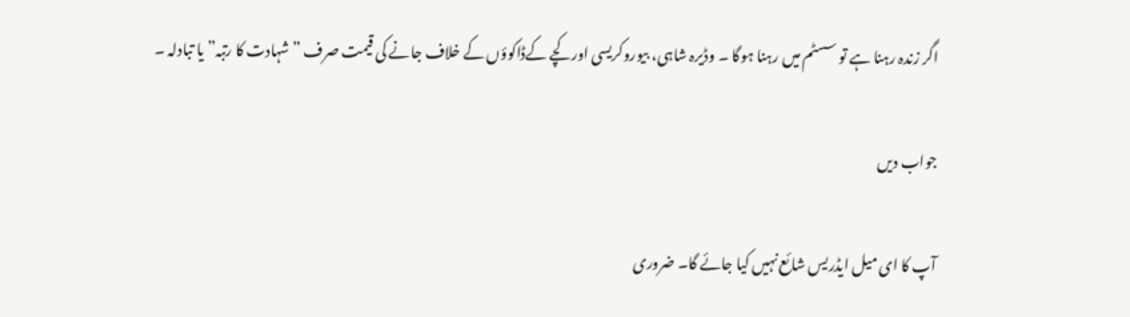اگر زندہ رہنا ہے تو سسٹم میں رہنا ہوگا ۔ وڈیرہ شاہی، بیوروکریسی اور کچے کےڈاکوؤں کے خلاف جانے کی قیمت صرف ” شہادت کا رتبہ” یا تبادلہ ۔

جواب دیں

آپ کا ای میل ایڈریس شائع نہیں کیا جائے گا۔ ضروری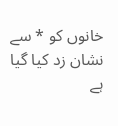خانوں کو * سے نشان زد کیا گیا ہے